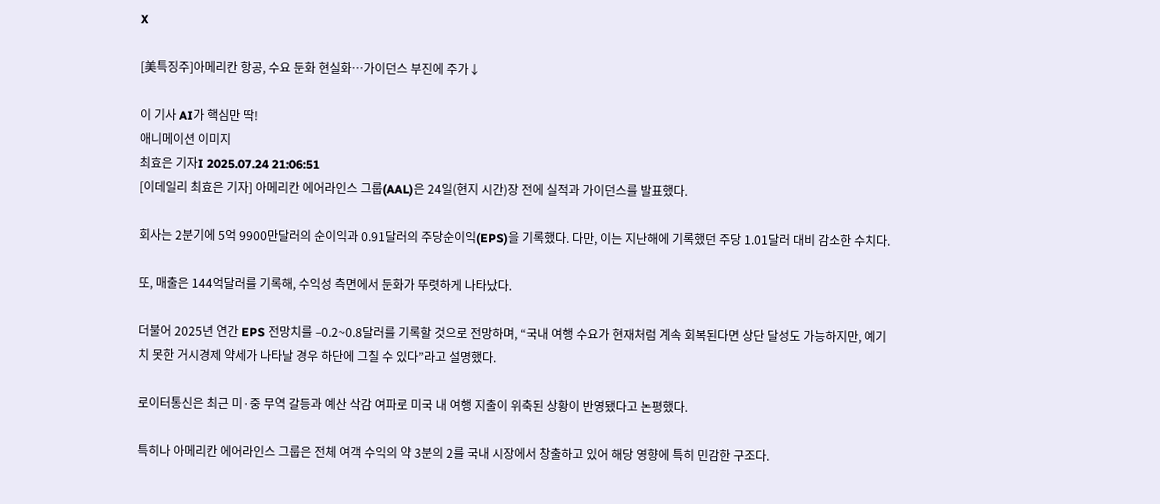X

[美특징주]아메리칸 항공, 수요 둔화 현실화…가이던스 부진에 주가↓

이 기사 AI가 핵심만 딱!
애니메이션 이미지
최효은 기자I 2025.07.24 21:06:51
[이데일리 최효은 기자] 아메리칸 에어라인스 그룹(AAL)은 24일(현지 시간)장 전에 실적과 가이던스를 발표했다.

회사는 2분기에 5억 9900만달러의 순이익과 0.91달러의 주당순이익(EPS)을 기록했다. 다만, 이는 지난해에 기록했던 주당 1.01달러 대비 감소한 수치다.

또, 매출은 144억달러를 기록해, 수익성 측면에서 둔화가 뚜렷하게 나타났다.

더불어 2025년 연간 EPS 전망치를 –0.2~0.8달러를 기록할 것으로 전망하며, “국내 여행 수요가 현재처럼 계속 회복된다면 상단 달성도 가능하지만, 예기치 못한 거시경제 약세가 나타날 경우 하단에 그칠 수 있다”라고 설명했다.

로이터통신은 최근 미·중 무역 갈등과 예산 삭감 여파로 미국 내 여행 지출이 위축된 상황이 반영됐다고 논평했다.

특히나 아메리칸 에어라인스 그룹은 전체 여객 수익의 약 3분의 2를 국내 시장에서 창출하고 있어 해당 영향에 특히 민감한 구조다.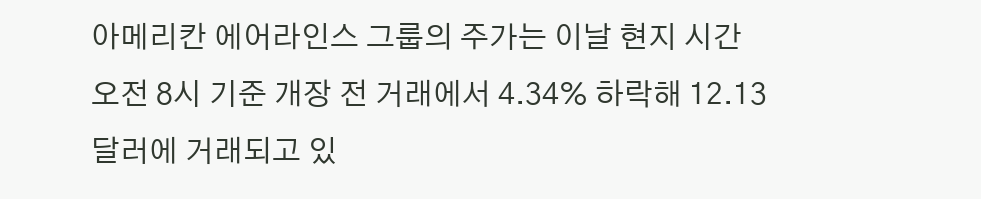아메리칸 에어라인스 그룹의 주가는 이날 현지 시간 오전 8시 기준 개장 전 거래에서 4.34% 하락해 12.13달러에 거래되고 있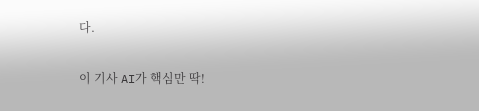다.

이 기사 AI가 핵심만 딱!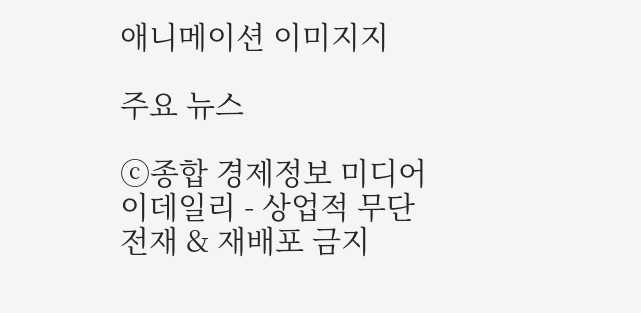애니메이션 이미지지

주요 뉴스

ⓒ종합 경제정보 미디어 이데일리 - 상업적 무단전재 & 재배포 금지